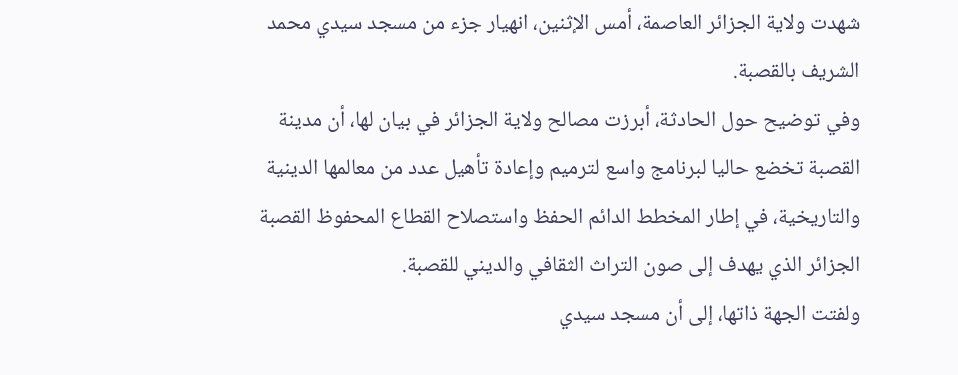شهدت ولاية الجزائر العاصمة، أمس الإثنين، انهيار جزء من مسجد سيدي محمد الشريف بالقصبة.
وفي توضيح حول الحادثة، أبرزت مصالح ولاية الجزائر في بيان لها، أن مدينة القصبة تخضع حاليا لبرنامج واسع لترميم وإعادة تأهيل عدد من معالمها الدينية والتاريخية، في إطار المخطط الدائم الحفظ واستصلاح القطاع المحفوظ القصبة الجزائر الذي يهدف إلى صون التراث الثقافي والديني للقصبة.
ولفتت الجهة ذاتها، إلى أن مسجد سيدي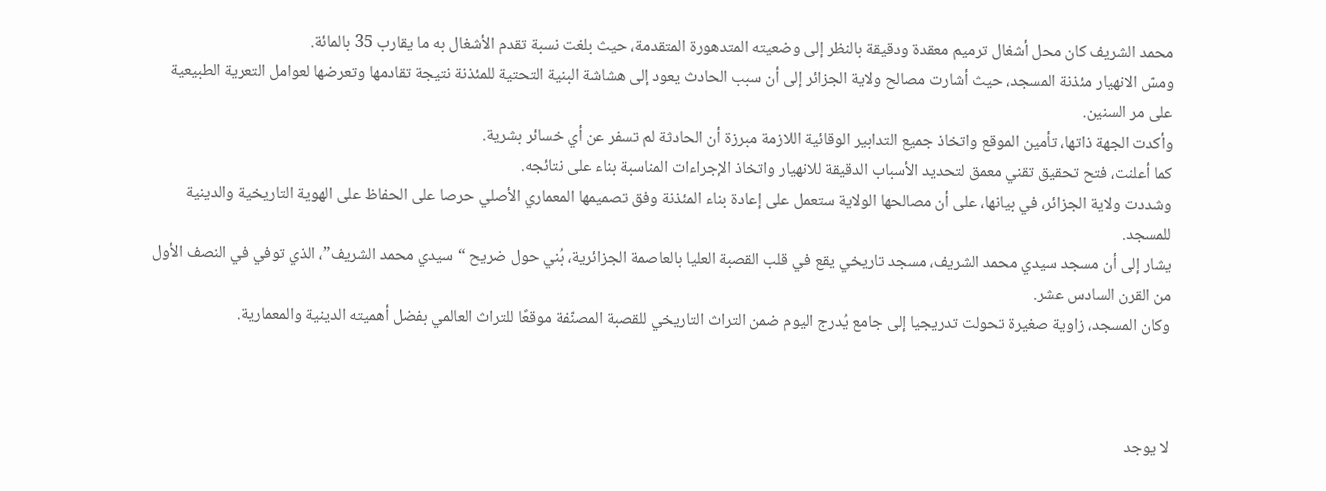محمد الشريف كان محل أشغال ترميم معقدة ودقيقة بالنظر إلى وضعيته المتدهورة المتقدمة، حيث بلغت نسبة تقدم الأشغال به ما يقارب 35 بالمائة.
ومسّ الانهيار مئذنة المسجد، حيث أشارت مصالح ولاية الجزائر إلى أن سبب الحادث يعود إلى هشاشة البنية التحتية للمئذنة نتيجة تقادمها وتعرضها لعوامل التعرية الطبيعية على مر السنين.
وأكدت الجهة ذاتها، تأمين الموقع واتخاذ جميع التدابير الوقائية اللازمة مبرزة أن الحادثة لم تسفر عن أي خسائر بشرية.
كما أعلنت، فتح تحقيق تقني معمق لتحديد الأسباب الدقيقة للانهيار واتخاذ الإجراءات المناسبة بناء على نتائجه.
وشددت ولاية الجزائر، في بيانها، على أن مصالحها الولاية ستعمل على إعادة بناء المئذنة وفق تصميمها المعماري الأصلي حرصا على الحفاظ على الهوية التاريخية والدينية للمسجد.
يشار إلى أن مسجد سيدي محمد الشريف، مسجد تاريخي يقع في قلب القصبة العليا بالعاصمة الجزائرية، بُني حول ضريح “سيدي محمد الشريف”، الذي توفي في النصف الأول من القرن السادس عشر.
وكان المسجد، زاوية صغيرة تحولت تدريجيا إلى جامع يُدرج اليوم ضمن التراث التاريخي للقصبة المصنّفة موقعًا للتراث العالمي بفضل أهميته الدينية والمعمارية.



لا يوجد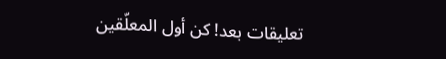تعليقات بعد! كن أول المعلّقين